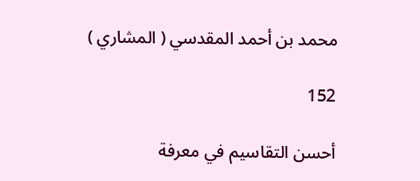محمد بن أحمد المقدسي ( المشاري )

152

أحسن التقاسيم في معرفة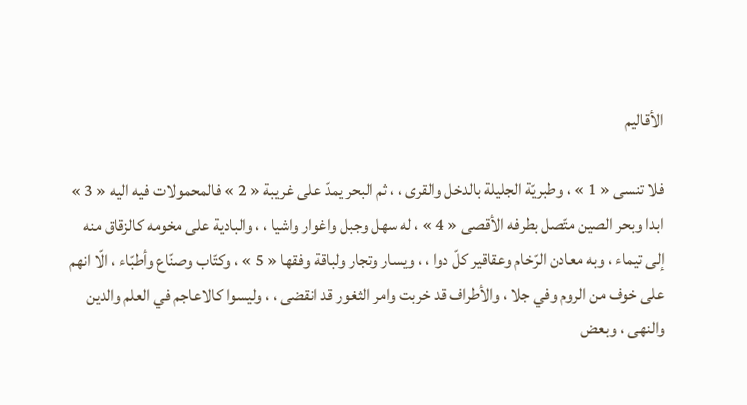الأقاليم

فلا تنسى « 1 » ، وطبريّة الجليلة بالدخل والقرى ، ، ثم البحر يمدّ على غريبة « 2 » فالمحمولات فيه اليه « 3 » ابدا وبحر الصين متّصل بطرفه الأقصى « 4 » ، له سهل وجبل واغوار واشيا ، ، والبادية على مخومه كالزقاق منه إلى تيماء ، وبه معادن الرّخام وعقاقير كلّ دوا ، ، ويسار وتجار ولباقة وفقها « 5 » ، وكتّاب وصنّاع وأطبّاء ، الّا انهم على خوف من الروم وفي جلا ، والأطراف قد خربت وامر الثغور قد انقضى ، ، وليسوا كالاعاجم في العلم والدين والنهى ، وبعض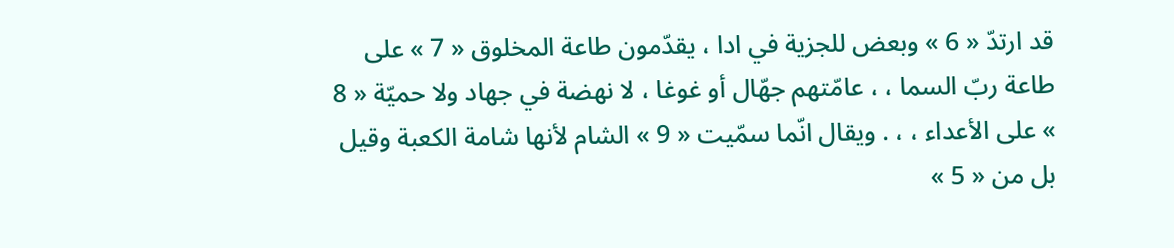قد ارتدّ « 6 » وبعض للجزية في ادا ، يقدّمون طاعة المخلوق « 7 » على طاعة ربّ السما ، ، عامّتهم جهّال أو غوغا ، لا نهضة في جهاد ولا حميّة « 8 » على الأعداء ، ، . ويقال انّما سمّيت « 9 » الشام لأنها شامة الكعبة وقيل بل من « 5 »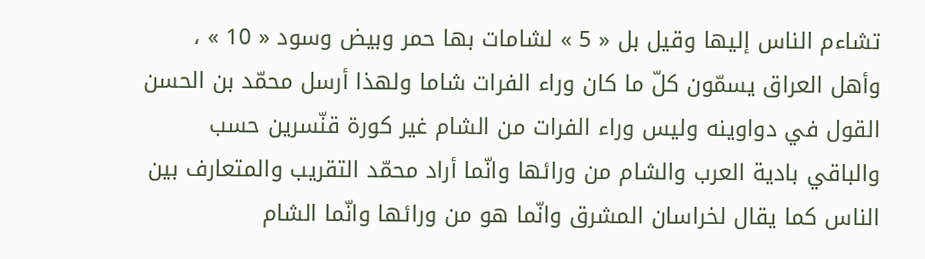تشاءم الناس إليها وقيل بل « 5 » لشامات بها حمر وبيض وسود « 10 » ، وأهل العراق يسمّون كلّ ما كان وراء الفرات شاما ولهذا أرسل محمّد بن الحسن القول في دواوينه وليس وراء الفرات من الشام غير كورة قنّسرين حسب والباقي بادية العرب والشام من ورائها وانّما أراد محمّد التقريب والمتعارف بين الناس كما يقال لخراسان المشرق وانّما هو من ورائها وانّما الشام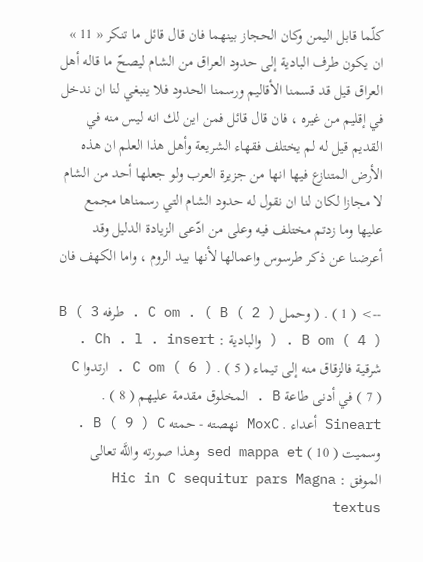كلّما قابل اليمن وكان الحجاز بينهما فان قال قائل ما تنكر « 11 » ان يكون طرف البادية إلى حدود العراق من الشام ليصحّ ما قاله أهل العراق قيل قد قسمنا الأقاليم ورسمنا الحدود فلا ينبغي لنا ان ندخل في إقليم من غيره ، فان قال قائل فمن اين لك انه ليس منه في القديم قيل له لم يختلف فقهاء الشريعة وأهل هذا العلم ان هذه الأرض المتنازع فيها انها من جزيرة العرب ولو جعلها أحد من الشام لا مجازا لكان لنا ان نقول له حدود الشام التي رسمناها مجمع عليها وما زدتم مختلف فيه وعلى من ادّعى الزيادة الدليل وقد أعرضنا عن ذكر طرسوس واعمالها لأنها بيد الروم ، واما الكهف فان

--> ( 1 ) . ( وحمل C om . ( B ( 2 ) . طرفه B ( 3 ) . B om ( 4 ) والبادية : Ch . l . insert . شرقية فالزقاق منه إلى تيماء ( 5 ) . C om ( 6 ) . ارتدوا C ( 7 ) في أدنى طاعة B . المخلوق مقدمة عليهم ( 8 ) . Sineart أعداء . MoxC نهصته - حمته B ( 9 ) C . وسميت ( 10 ) sed mappa et وهذا صورته واللَّه تعالى الموفق : Hic in C sequitur pars Magna textus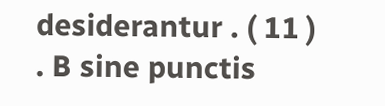desiderantur . ( 11 ) . B sine punctis